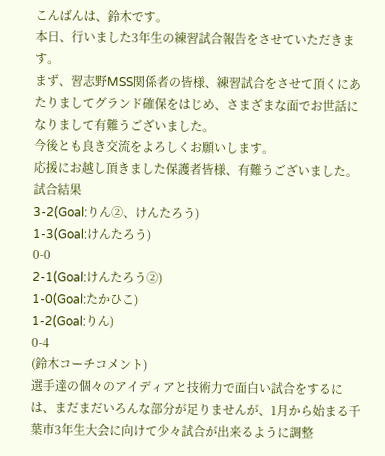こんばんは、鈴木です。
本日、行いました3年生の練習試合報告をさせていただきます。
まず、習志野MSS関係者の皆様、練習試合をさせて頂くにあたりましてグランド確保をはじめ、さまざまな面でお世話になりまして有難うございました。
今後とも良き交流をよろしくお願いします。
応援にお越し頂きました保護者皆様、有難うございました。
試合結果
3-2(Goal:りん②、けんたろう)
1-3(Goal:けんたろう)
0-0
2-1(Goal:けんたろう②)
1-0(Goal:たかひこ)
1-2(Goal:りん)
0-4
(鈴木コーチコメント)
選手達の個々のアイディアと技術力で面白い試合をするには、まだまだいろんな部分が足りませんが、1月から始まる千葉市3年生大会に向けて少々試合が出来るように調整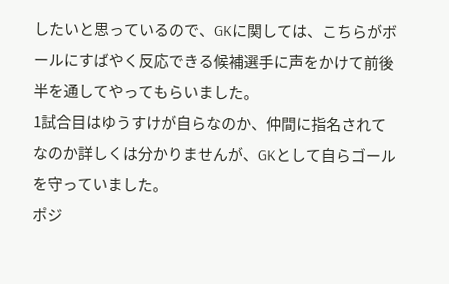したいと思っているので、GKに関しては、こちらがボールにすばやく反応できる候補選手に声をかけて前後半を通してやってもらいました。
1試合目はゆうすけが自らなのか、仲間に指名されてなのか詳しくは分かりませんが、GKとして自らゴールを守っていました。
ポジ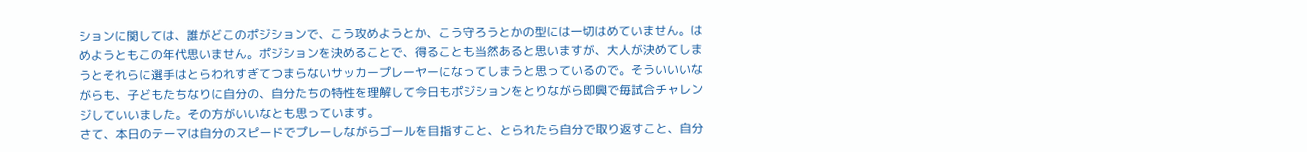ションに関しては、誰がどこのポジションで、こう攻めようとか、こう守ろうとかの型には一切はめていません。はめようともこの年代思いません。ポジションを決めることで、得ることも当然あると思いますが、大人が決めてしまうとそれらに選手はとらわれすぎてつまらないサッカープレーヤーになってしまうと思っているので。そういいいながらも、子どもたちなりに自分の、自分たちの特性を理解して今日もポジションをとりながら即興で毎試合チャレンジしていいました。その方がいいなとも思っています。
さて、本日のテーマは自分のスピードでプレーしながらゴールを目指すこと、とられたら自分で取り返すこと、自分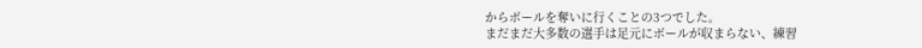からボールを奪いに行くことの3つでした。
まだまだ大多数の選手は足元にボールが収まらない、練習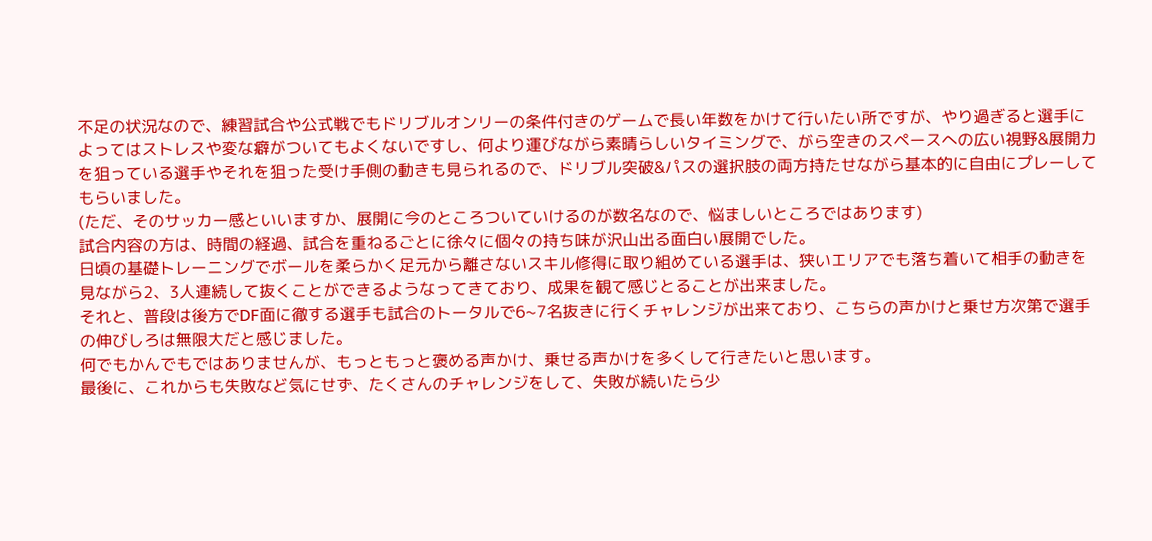不足の状況なので、練習試合や公式戦でもドリブルオンリーの条件付きのゲームで長い年数をかけて行いたい所ですが、やり過ぎると選手によってはストレスや変な癖がついてもよくないですし、何より運びながら素晴らしいタイミングで、がら空きのスペースへの広い視野&展開力を狙っている選手やそれを狙った受け手側の動きも見られるので、ドリブル突破&パスの選択肢の両方持たせながら基本的に自由にプレーしてもらいました。
(ただ、そのサッカー感といいますか、展開に今のところついていけるのが数名なので、悩ましいところではあります)
試合内容の方は、時間の経過、試合を重ねるごとに徐々に個々の持ち味が沢山出る面白い展開でした。
日頃の基礎トレーニングでボールを柔らかく足元から離さないスキル修得に取り組めている選手は、狭いエリアでも落ち着いて相手の動きを見ながら2、3人連続して抜くことができるようなってきており、成果を観て感じとることが出来ました。
それと、普段は後方でDF面に徹する選手も試合のトータルで6~7名抜きに行くチャレンジが出来ており、こちらの声かけと乗せ方次第で選手の伸びしろは無限大だと感じました。
何でもかんでもではありませんが、もっともっと褒める声かけ、乗せる声かけを多くして行きたいと思います。
最後に、これからも失敗など気にせず、たくさんのチャレンジをして、失敗が続いたら少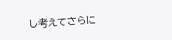し考えてさらに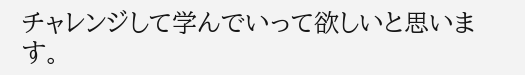チャレンジして学んでいって欲しいと思います。